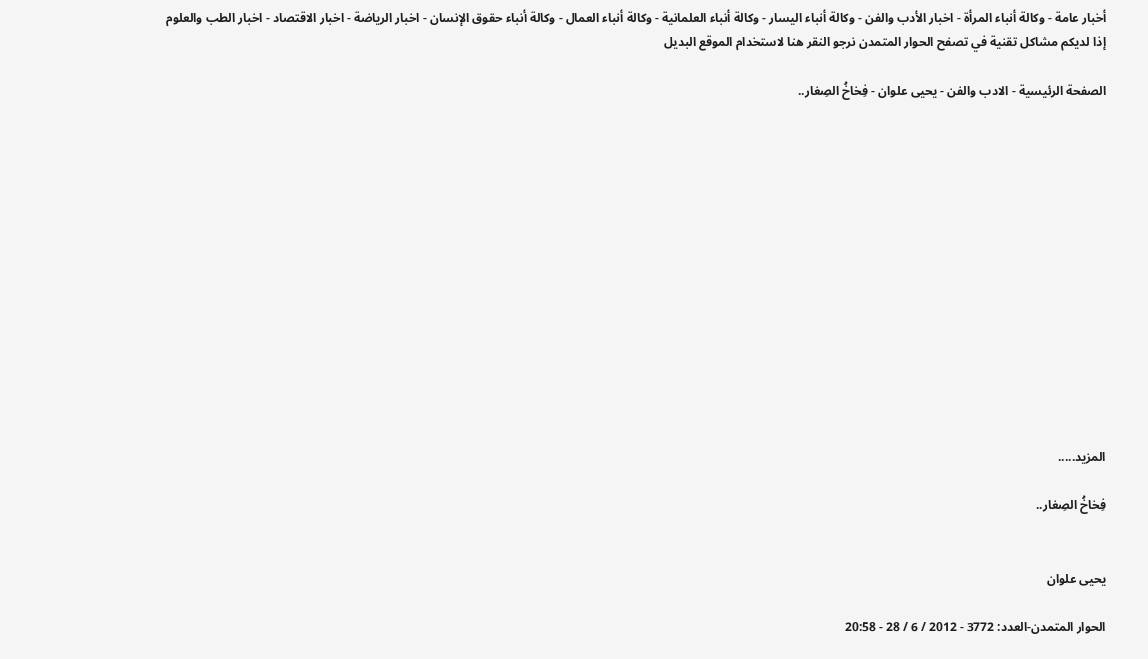أخبار عامة - وكالة أنباء المرأة - اخبار الأدب والفن - وكالة أنباء اليسار - وكالة أنباء العلمانية - وكالة أنباء العمال - وكالة أنباء حقوق الإنسان - اخبار الرياضة - اخبار الاقتصاد - اخبار الطب والعلوم
إذا لديكم مشاكل تقنية في تصفح الحوار المتمدن نرجو النقر هنا لاستخدام الموقع البديل

الصفحة الرئيسية - الادب والفن - يحيى علوان - فِخاخُ الصِغار..














المزيد.....

فِخاخُ الصِغار..


يحيى علوان

الحوار المتمدن-العدد: 3772 - 2012 / 6 / 28 - 20:58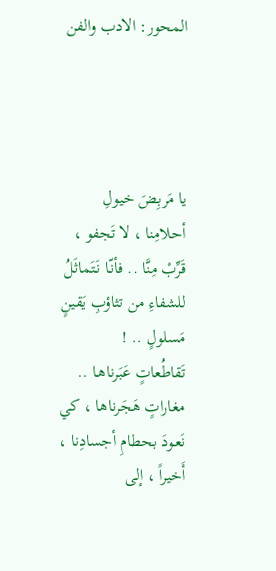المحور: الادب والفن




يا مَربِضَ خيولِ أحلامِنا ، لا تَجفو ، قَرِّبْ مِنَّا .. فأنّـا نَتَماثَلُ للشفاءِ من تثاؤبِ يَقينٍ مَسلولٍ .. !
تَقاطُعاتٍ عَبَرناهـا .. مغاراتٍ هَجَرناها ، كي نَعـودَ بحطامِ أجسادِنا ، أَخيراً ، إلى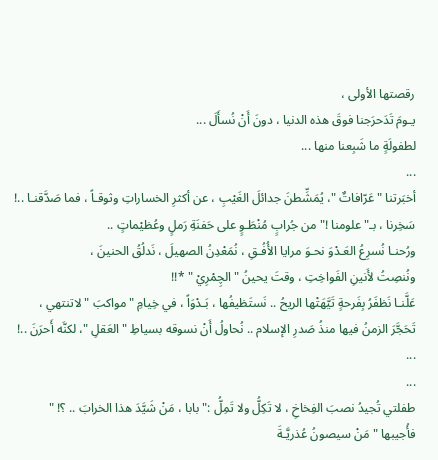رقصتها الأولى ،
يـومَ تَدَحرَجنا فوقَ هذه الدنيا ، دونَ أَنْ نُسأَلَ ...
لطفولَةٍ ما شَبِعنا منها ...
...
أخبَرتنا " عَرّافاتٌ "، يُمَشِّطنَ جدائلَ الغَيْبِ ، عن أكثرِ الخساراتِ وثوقـاً ، فما صَدَّقنـا ..!
سَخِرنا ، بـ"علومنا !" من جُرابٍ مُنْطَـوٍ على حَفنَةِ رَملٍ وعُظيْماتٍ ..
ورُحنـا نُسرِعُ العَـدْوَ نحـوَ مرايا الأُفُـقِ ، نُمَعْدِنُ الصهيلَ ، نَدلُقُ الحنينَ ،
ونُنصِتُ لأَنينِ الفَواخِتِ ، وقتَ يحينُ " الچِمْرِيْ " *!!
عَلَّنـا نَظفَرُ بِفَرحةٍ تَيَّهَتْها الريحُ .. نَستَظيفُها ، بَـدْوَاً ، في خِيامِ " مواكبَ " لاتنتهي ،
تَحَجَّرَ الزمنُ فيها منذُ صَدرِ الإسلام .. نُحاولُ أَنْ نسوقه بسياطِ " العَقلِ "، لكنَّه أَحرَنَ ..!
...
...
طفلتي تُجيدُ نصبَ الفِخاخِ ، لا تَكِلُّ ولا تَمِلُّ :" بابا ، مَنْ شَيَّدَ هذا الخرابَ .. ؟! "
فأُجيبها " مَنْ سيصونُ عُذريَّـةَ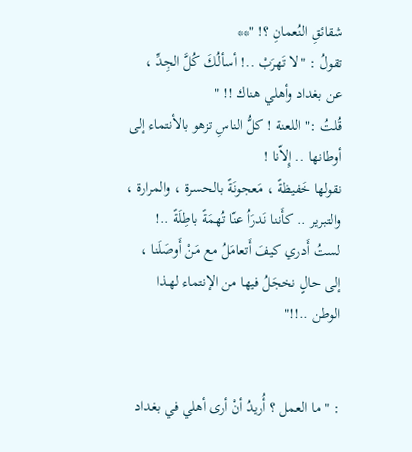شقائقِ النُعمانِ ؟! "**
تقولُ : "لا تَهرَبْ ..! أسألُكَ كُلَّ الجِدِّ ، عن بغداد وأهلي هناك !! "
قُلتُ :" اللعنة ! كلُّ الناسِ تزهو بالأنتماء إلى أوطانها .. إِلاّنا !
نقولها خَفيظةً ، مَعجونَةً بالحسرة ، والمرارة ، والتبرير .. كأَننا نَدرَاُ عنّا تُهمَةً باطِلَةً ..!
لستُ أَدري كيفَ أَتعامَلُ مع مَنْ أَوصَلَنا ، إلى حالٍ نخجَلُ فيها من الإنتماء لهـذا الوطن ..!!"


: " ما العمل ؟ أُريدُ أنْ أرى أهلي في بغداد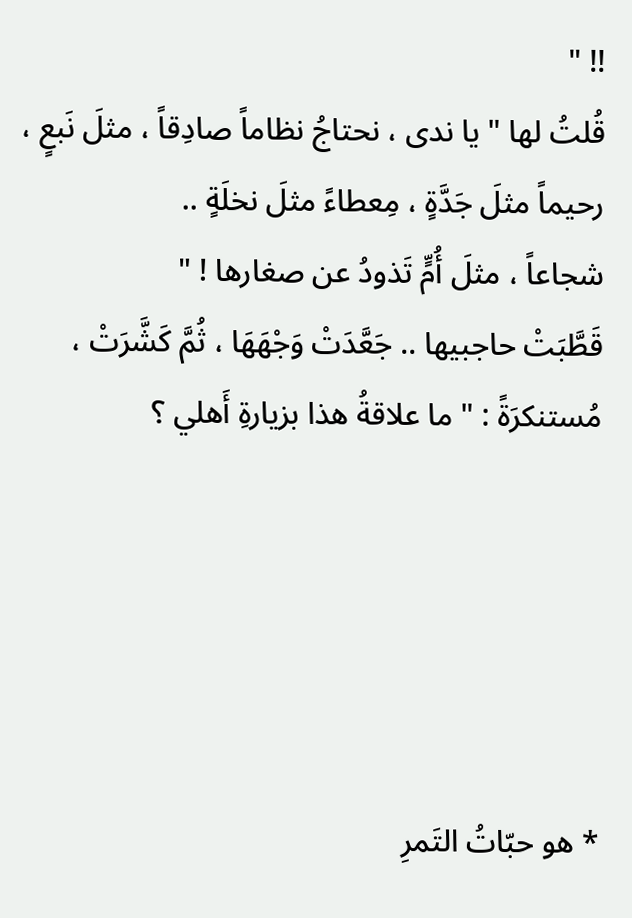!! "
قُلتُ لها " يا ندى ، نحتاجُ نظاماً صادِقاً ، مثلَ نَبعٍ ، رحيماً مثلَ جَدَّةٍ ، مِعطاءً مثلَ نخلَةٍ ..
شجاعاً ، مثلَ أُمٍّ تَذودُ عن صغارها ! "
قَطَّبَتْ حاجبيها .. جَعَّدَتْ وَجْهَهَا ، ثُمَّ كَشَّرَتْ ، مُستنكرَةً : " ما علاقةُ هذا بزيارةِ أَهلي ؟





* هو حبّاتُ التَمرِ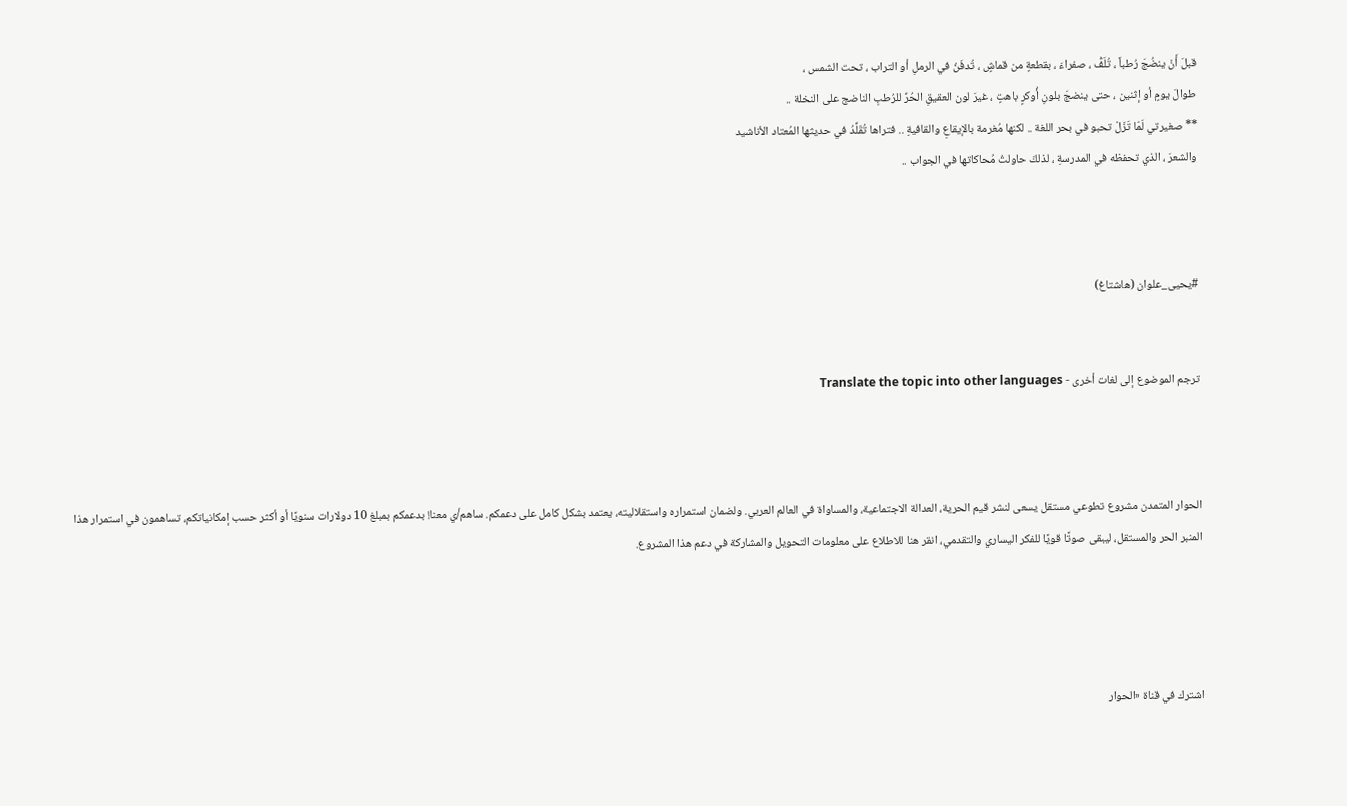قبلَ أَنْ ينضُجَ رُطباً ، تُلَفُّ ، صفراءَ ، بقطعةٍ من قماشٍ ، تُدفَنُ في الرملِ أو التراب ، تحت الشمس ،
طوالَ يومٍ أو إثنين ، حتى ينضجَ بلونِ أُوكرٍ باهتٍ ، غيرَ لون العقيقِ الحُرِّ للرُطبِ الناضج على النخلة ..
** صغيرتي لَمّا تَزَلْ تحبو في بحر اللغة .. لكنها مُغرمة بالإيقاعِ والقافيةِ .. فتراها تُقَلِّدُ في حديثها المُعتاد الأناشيد
والشعرَ ، الذي تحفظه في المدرسةِ ، لذلكَ حاولتُ مُحاكاتها في الجواب ..



#يحيى_علوان (هاشتاغ)


ترجم الموضوع إلى لغات أخرى - Translate the topic into other languages



الحوار المتمدن مشروع تطوعي مستقل يسعى لنشر قيم الحرية، العدالة الاجتماعية، والمساواة في العالم العربي. ولضمان استمراره واستقلاليته، يعتمد بشكل كامل على دعمكم. ساهم/ي معنا! بدعمكم بمبلغ 10 دولارات سنويًا أو أكثر حسب إمكانياتكم، تساهمون في استمرار هذا المنبر الحر والمستقل، ليبقى صوتًا قويًا للفكر اليساري والتقدمي، انقر هنا للاطلاع على معلومات التحويل والمشاركة في دعم هذا المشروع.




اشترك في قناة «الحوار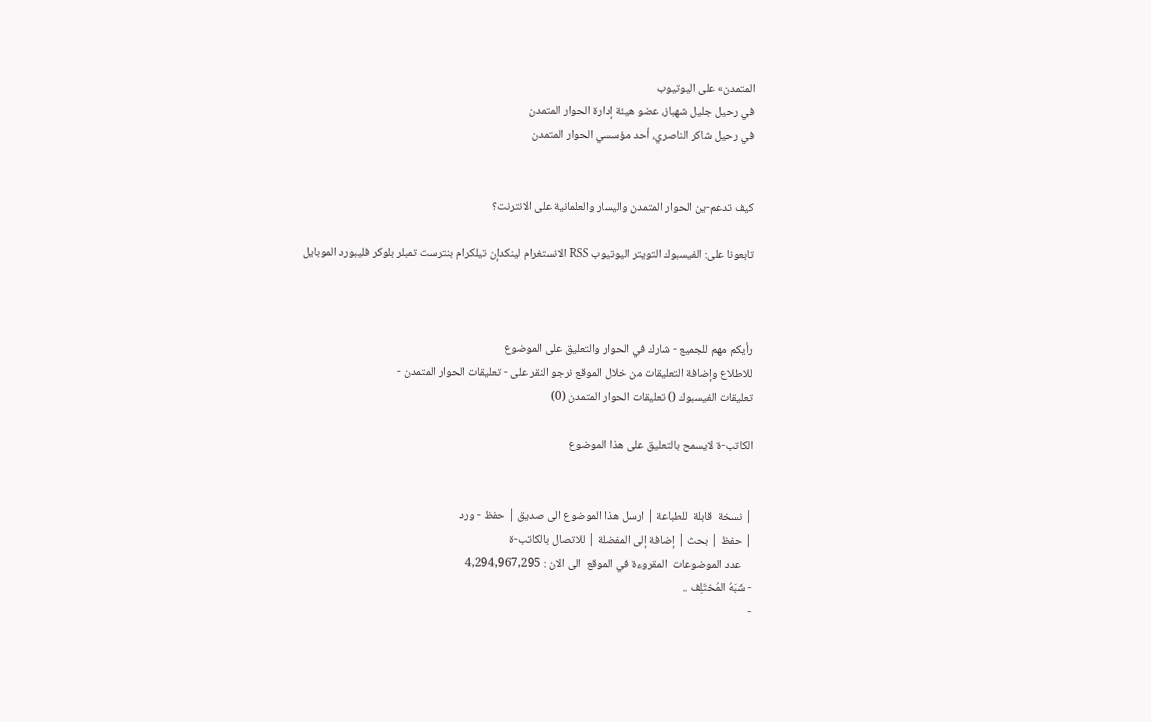المتمدن» على اليوتيوب
في رحيل جليل شهباز، عضو هيئة إدارة الحوار المتمدن
في رحيل شاكر الناصري، أحد مؤسسي الحوار المتمدن


كيف تدعم-ين الحوار المتمدن واليسار والعلمانية على الانترنت؟

تابعونا على: الفيسبوك التويتر اليوتيوب RSS الانستغرام لينكدإن تيلكرام بنترست تمبلر بلوكر فليبورد الموبايل



رأيكم مهم للجميع - شارك في الحوار والتعليق على الموضوع
للاطلاع وإضافة التعليقات من خلال الموقع نرجو النقر على - تعليقات الحوار المتمدن -
تعليقات الفيسبوك () تعليقات الحوار المتمدن (0)

الكاتب-ة لايسمح بالتعليق على هذا الموضوع


| نسخة  قابلة  للطباعة | ارسل هذا الموضوع الى صديق | حفظ - ورد
| حفظ | بحث | إضافة إلى المفضلة | للاتصال بالكاتب-ة
    عدد الموضوعات  المقروءة في الموقع  الى الان : 4,294,967,295
- شَبَهُ المُختَلِف ..
-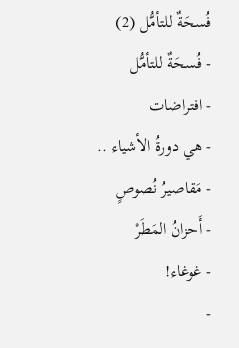فُسحَةٌ للتأمُّل (2)
- فُسحَةٌ للتأمُّل
- افتراضات
- هي دورةُ الأشياء ..
- مَقاصيرُ نُصوصٍ
- أَحزانُ المَطَرْ
- غوغاء!
-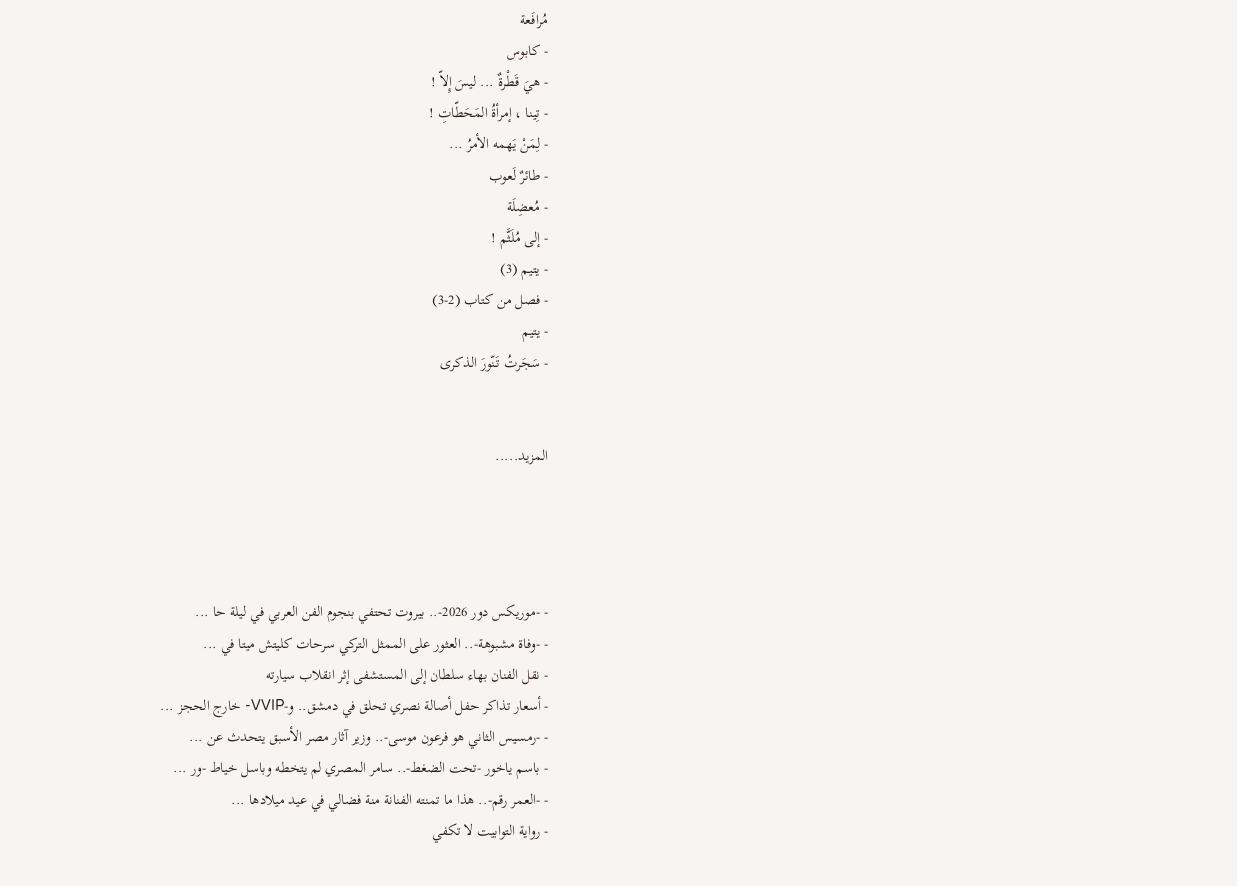مُرافَعة
- كابوس
- هيَ قَطْرةٌ ... ليسَ إِلاّ !
- تِينا ، إمرأةُ المَحَطّاتِ !
- لِمَنْ يَهمه الأمرُ ...
- طائرٌ لَعوب
- مُعضِلَة
- إلى مُلَثَّم !
- يتيم (3)
- فصل من كتاب (2-3)
- يتيم
- سَجَرتُ تَنّورَ الذكرى


المزيد.....




- -موريكس دور 2026-.. بيروت تحتفي بنجوم الفن العربي في ليلة حا ...
- -وفاة مشبوهة-.. العثور على الممثل التركي سرحات كليتش ميتا في ...
- نقل الفنان بهاء سلطان إلى المستشفى إثر انقلاب سيارته
- أسعار تذاكر حفل أصالة نصري تحلق في دمشق.. و-VVIP- خارج الحجز ...
- -رمسيس الثاني هو فرعون موسى-.. وزير آثار مصر الأسبق يتحدث عن ...
- باسم ياخور -تحت الضغط-.. سامر المصري لم يتخطه وباسل خياط -ور ...
- -العمر رقم-.. هذا ما تمنته الفنانة منة فضالي في عيد ميلادها ...
- رواية التوابيت لا تكفي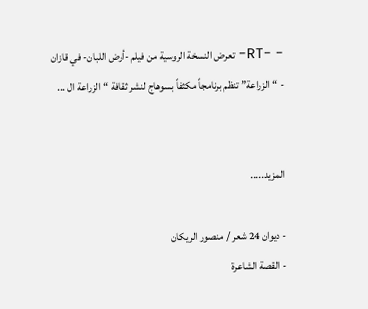- -RT- تعرض النسخة الروسية من فيلم -أرض اللبان- في قازان
- “الزراعة” تنظم برنامجاً مكثفاً بسوهاج لنشر ثقافة “الزراعة ال ...


المزيد.....

- ديوان 24 شعر / منصور الريكان
- القصة الشاعرة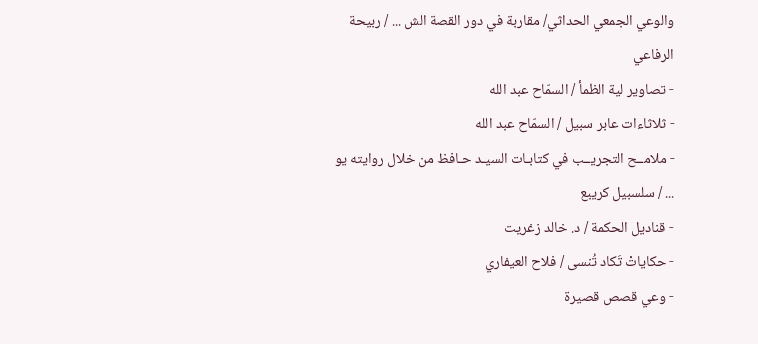والوعي الجمعي الحداثي/ مقاربة في دور القصة الش ... / ربيحة الرفاعي
- تصاوير لية الظمأ / السمّاح عبد الله
- ثلاثاءات عابر سبيل / السمّاح عبد الله
- ملامــح التجريــب في كتابـات السيـد حـافظ من خلال روايته يو ... / سلسبيل كريبع
- قناديل الحكمة / د. خالد زغريت
- حكاياتْ تَكاد تُنسى / فلاح العيفاري
- وعي قصص قصيرة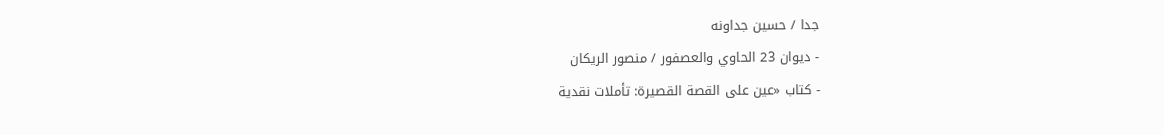جدا / حسين جداونه
- ديوان 23 الحاوي والعصفور / منصور الريكان
- كتاب «عين على القصة القصيرة: تأملات نقدية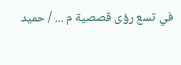في تسع رؤى قصصية م ... / حميد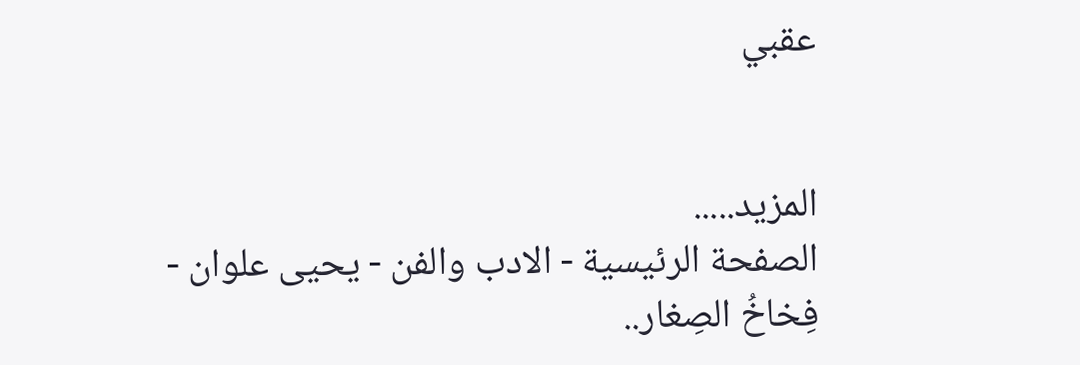عقبي


المزيد.....
الصفحة الرئيسية - الادب والفن - يحيى علوان - فِخاخُ الصِغار..